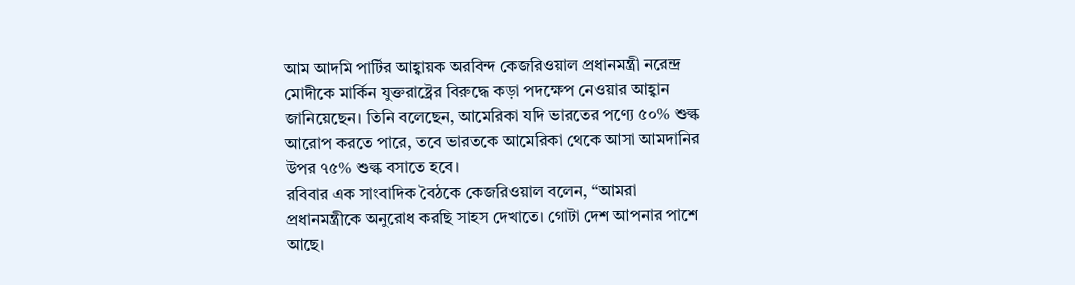আম আদমি পার্টির আহ্বায়ক অরবিন্দ কেজরিওয়াল প্রধানমন্ত্রী নরেন্দ্র মোদীকে মার্কিন যুক্তরাষ্ট্রের বিরুদ্ধে কড়া পদক্ষেপ নেওয়ার আহ্বান জানিয়েছেন। তিনি বলেছেন, আমেরিকা যদি ভারতের পণ্যে ৫০% শুল্ক আরোপ করতে পারে, তবে ভারতকে আমেরিকা থেকে আসা আমদানির উপর ৭৫% শুল্ক বসাতে হবে।
রবিবার এক সাংবাদিক বৈঠকে কেজরিওয়াল বলেন, “আমরা প্রধানমন্ত্রীকে অনুরোধ করছি সাহস দেখাতে। গোটা দেশ আপনার পাশে আছে।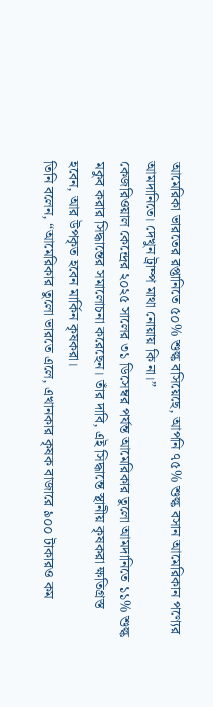আমেরিকা ভারতের রপ্তানিতে ৫০% শুল্ক বসিয়েছে, আপনি ৭৫% শুল্ক বসান আমেরিকান পণ্যের আমদানিতে। দেখুন ট্রাম্প মাথা নোয়ায় কি না।”
কেজরিওয়াল কেন্দ্রের ২০২৫ সালের ৩১ ডিসেম্বর পর্যন্ত আমেরিকার তুলো আমদানিতে ১১% শুল্ক মকুব করার সিদ্ধান্তের সমালোচনা করেছেন। তাঁর দাবি, এই সিদ্ধান্তে স্থানীয় কৃষকরা ক্ষতিগ্রস্ত হবেন, আর উপকৃত হবেন মার্কিন কৃষকরা।
তিনি বলেন, “আমেরিকার তুলো ভারতে এলে, এখানকার কৃষক বাজারে ৯০০ টাকারও কম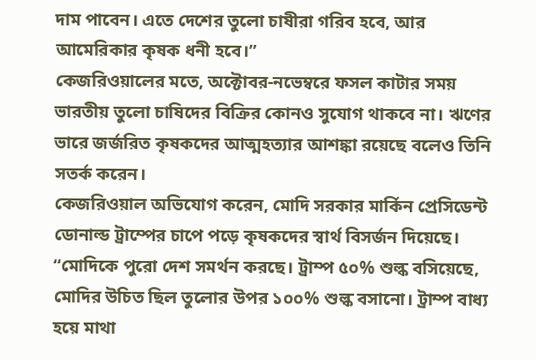দাম পাবেন। এতে দেশের তুলো চাষীরা গরিব হবে, আর আমেরিকার কৃষক ধনী হবে।”
কেজরিওয়ালের মতে, অক্টোবর-নভেম্বরে ফসল কাটার সময় ভারতীয় তুলো চাষিদের বিক্রির কোনও সুযোগ থাকবে না। ঋণের ভারে জর্জরিত কৃষকদের আত্মহত্যার আশঙ্কা রয়েছে বলেও তিনি সতর্ক করেন।
কেজরিওয়াল অভিযোগ করেন, মোদি সরকার মার্কিন প্রেসিডেন্ট ডোনাল্ড ট্রাম্পের চাপে পড়ে কৃষকদের স্বার্থ বিসর্জন দিয়েছে। “মোদিকে পুরো দেশ সমর্থন করছে। ট্রাম্প ৫০% শুল্ক বসিয়েছে, মোদির উচিত ছিল তুলোর উপর ১০০% শুল্ক বসানো। ট্রাম্প বাধ্য হয়ে মাথা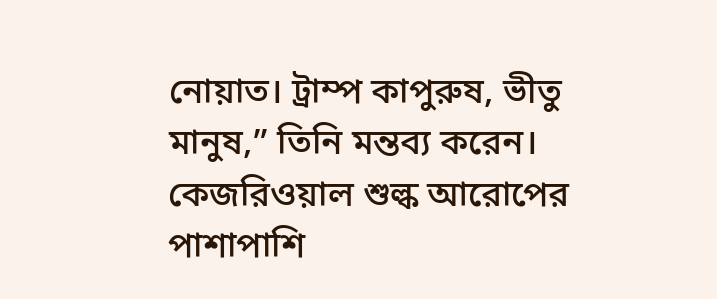নোয়াত। ট্রাম্প কাপুরুষ, ভীতু মানুষ,” তিনি মন্তব্য করেন।
কেজরিওয়াল শুল্ক আরোপের পাশাপাশি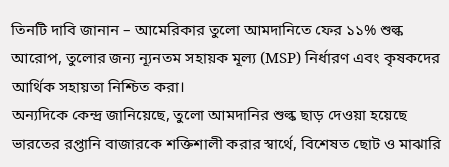তিনটি দাবি জানান – আমেরিকার তুলো আমদানিতে ফের ১১% শুল্ক আরোপ, তুলোর জন্য ন্যূনতম সহায়ক মূল্য (MSP) নির্ধারণ এবং কৃষকদের আর্থিক সহায়তা নিশ্চিত করা।
অন্যদিকে কেন্দ্র জানিয়েছে, তুলো আমদানির শুল্ক ছাড় দেওয়া হয়েছে ভারতের রপ্তানি বাজারকে শক্তিশালী করার স্বার্থে, বিশেষত ছোট ও মাঝারি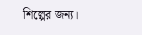শিল্পের জন্য।